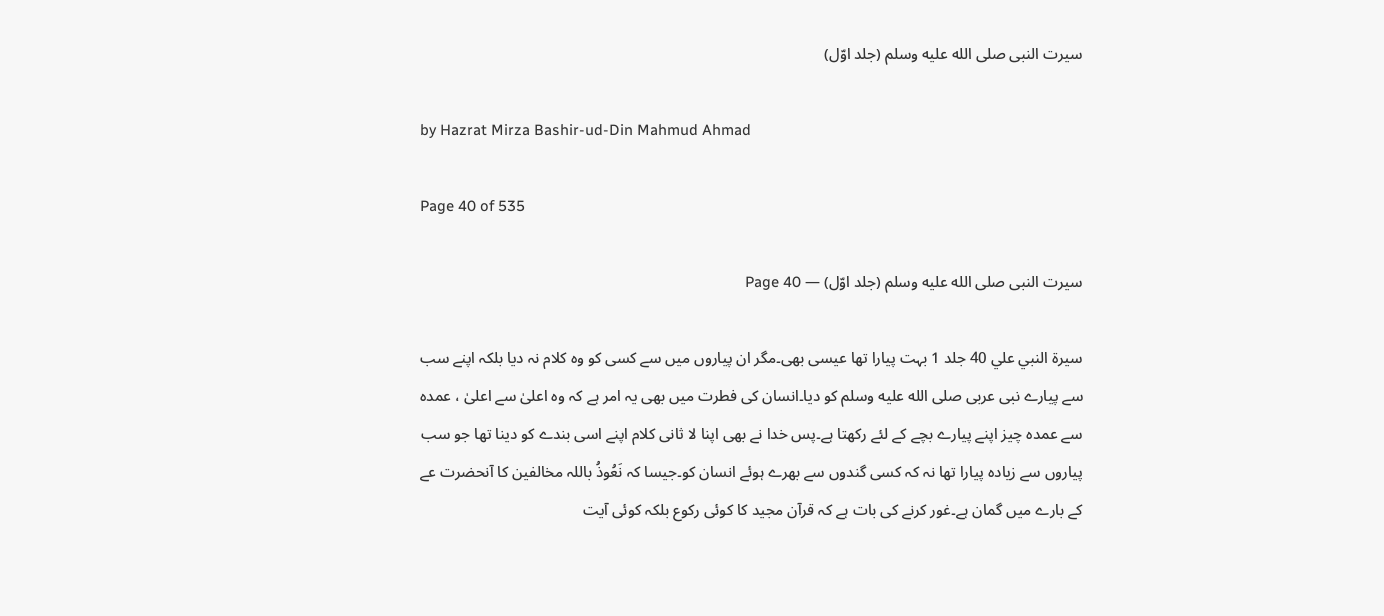سیرت النبی صلى الله عليه وسلم (جلد اوّل)

by Hazrat Mirza Bashir-ud-Din Mahmud Ahmad

Page 40 of 535

سیرت النبی صلى الله عليه وسلم (جلد اوّل) — Page 40

سيرة النبي علي 40 جلد 1 بہت پیارا تھا عیسی بھی۔مگر ان پیاروں میں سے کسی کو وہ کلام نہ دیا بلکہ اپنے سب سے پیارے نبی عربی صلى الله عليه وسلم کو دیا۔انسان کی فطرت میں بھی یہ امر ہے کہ وہ اعلیٰ سے اعلیٰ ، عمدہ سے عمدہ چیز اپنے پیارے بچے کے لئے رکھتا ہے۔پس خدا نے بھی اپنا لا ثانی کلام اپنے اسی بندے کو دینا تھا جو سب پیاروں سے زیادہ پیارا تھا نہ کہ کسی گندوں سے بھرے ہوئے انسان کو۔جیسا کہ نَعُوذُ باللہ مخالفین کا آنحضرت عے کے بارے میں گمان ہے۔غور کرنے کی بات ہے کہ قرآن مجید کا کوئی رکوع بلکہ کوئی آیت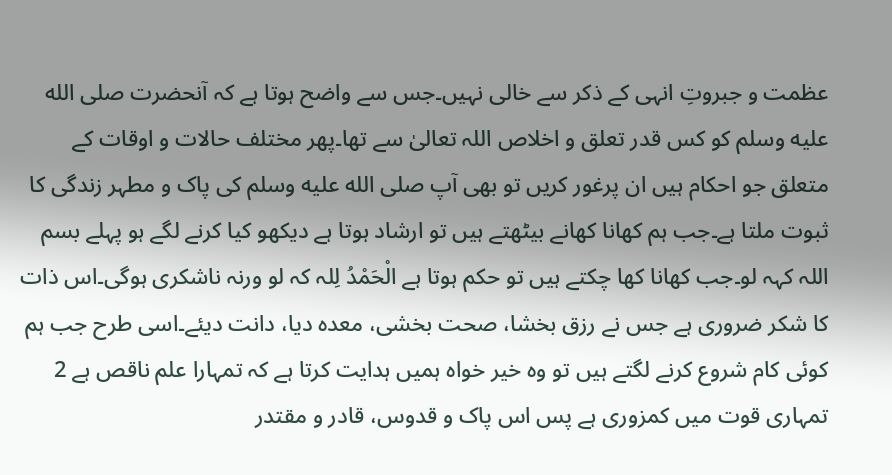عظمت و جبروتِ انہی کے ذکر سے خالی نہیں۔جس سے واضح ہوتا ہے کہ آنحضرت صلى الله عليه وسلم کو کس قدر تعلق و اخلاص اللہ تعالیٰ سے تھا۔پھر مختلف حالات و اوقات کے متعلق جو احکام ہیں ان پرغور کریں تو بھی آپ صلى الله عليه وسلم کی پاک و مطہر زندگی کا ثبوت ملتا ہے۔جب ہم کھانا کھانے بیٹھتے ہیں تو ارشاد ہوتا ہے دیکھو کیا کرنے لگے ہو پہلے بسم اللہ کہہ لو۔جب کھانا کھا چکتے ہیں تو حکم ہوتا ہے الْحَمْدُ لِلہ کہ لو ورنہ ناشکری ہوگی۔اس ذات کا شکر ضروری ہے جس نے رزق بخشا، صحت بخشی، معدہ دیا، دانت دیئے۔اسی طرح جب ہم کوئی کام شروع کرنے لگتے ہیں تو وہ خیر خواہ ہمیں ہدایت کرتا ہے کہ تمہارا علم ناقص ہے 2 تمہاری قوت میں کمزوری ہے پس اس پاک و قدوس، قادر و مقتدر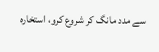سے مدد مانگ کر شروع کرو، استخارہ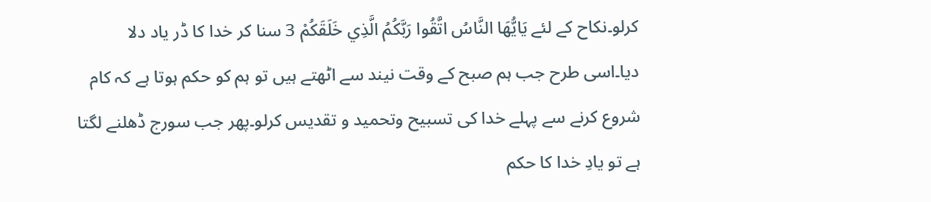کرلو۔نکاح کے لئے يَايُّهَا النَّاسُ اتَّقُوا رَبَّكُمُ الَّذِي خَلَقَكُمْ 3 سنا کر خدا کا ڈر یاد دلا دیا۔اسی طرح جب ہم صبح کے وقت نیند سے اٹھتے ہیں تو ہم کو حکم ہوتا ہے کہ کام شروع کرنے سے پہلے خدا کی تسبیح وتحمید و تقدیس کرلو۔پھر جب سورج ڈھلنے لگتا ہے تو یادِ خدا کا حکم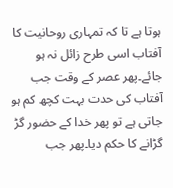ہوتا ہے تا کہ تمہاری روحانیت کا آفتاب اسی طرح زائل نہ ہو جائے۔پھر عصر کے وقت جب آفتاب کی حدت بہت کچھ کم ہو جاتی ہے تو پھر خدا کے حضور گڑ گڑانے کا حکم دیا۔پھر جب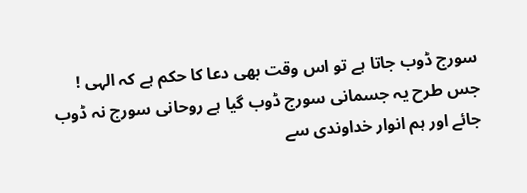سورج ڈوب جاتا ہے تو اس وقت بھی دعا کا حکم ہے کہ الہی ! جس طرح یہ جسمانی سورج ڈوب گیا ہے روحانی سورج نہ ڈوب جائے اور ہم انوار خداوندی سے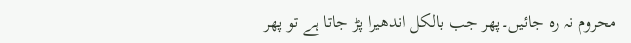محروم نہ رہ جائیں۔پھر جب بالکل اندھیرا پڑ جاتا ہے تو پھر